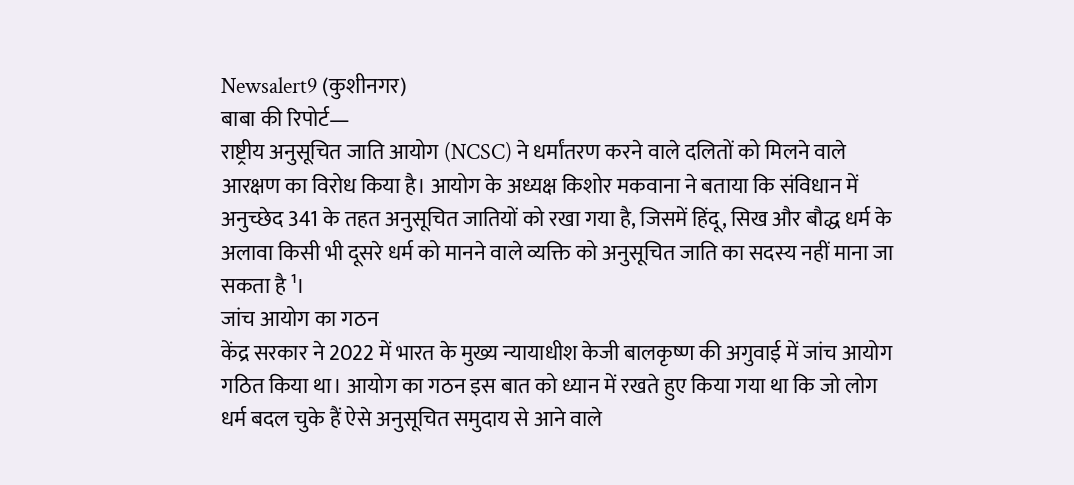Newsalert9 (कुशीनगर)
बाबा की रिपोर्ट—
राष्ट्रीय अनुसूचित जाति आयोग (NCSC) ने धर्मांतरण करने वाले दलितों को मिलने वाले आरक्षण का विरोध किया है। आयोग के अध्यक्ष किशोर मकवाना ने बताया कि संविधान में अनुच्छेद 341 के तहत अनुसूचित जातियों को रखा गया है, जिसमें हिंदू, सिख और बौद्ध धर्म के अलावा किसी भी दूसरे धर्म को मानने वाले व्यक्ति को अनुसूचित जाति का सदस्य नहीं माना जा सकता है ¹।
जांच आयोग का गठन
केंद्र सरकार ने 2022 में भारत के मुख्य न्यायाधीश केजी बालकृष्ण की अगुवाई में जांच आयोग गठित किया था। आयोग का गठन इस बात को ध्यान में रखते हुए किया गया था कि जो लोग धर्म बदल चुके हैं ऐसे अनुसूचित समुदाय से आने वाले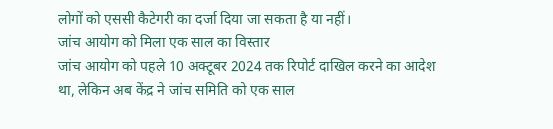लोगों को एससी कैटेगरी का दर्जा दिया जा सकता है या नहीं।
जांच आयोग को मिला एक साल का विस्तार
जांच आयोग को पहले 10 अक्टूबर 2024 तक रिपोर्ट दाखिल करने का आदेश था, लेकिन अब केंद्र ने जांच समिति को एक साल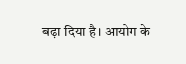बढ़ा दिया है। आयोग के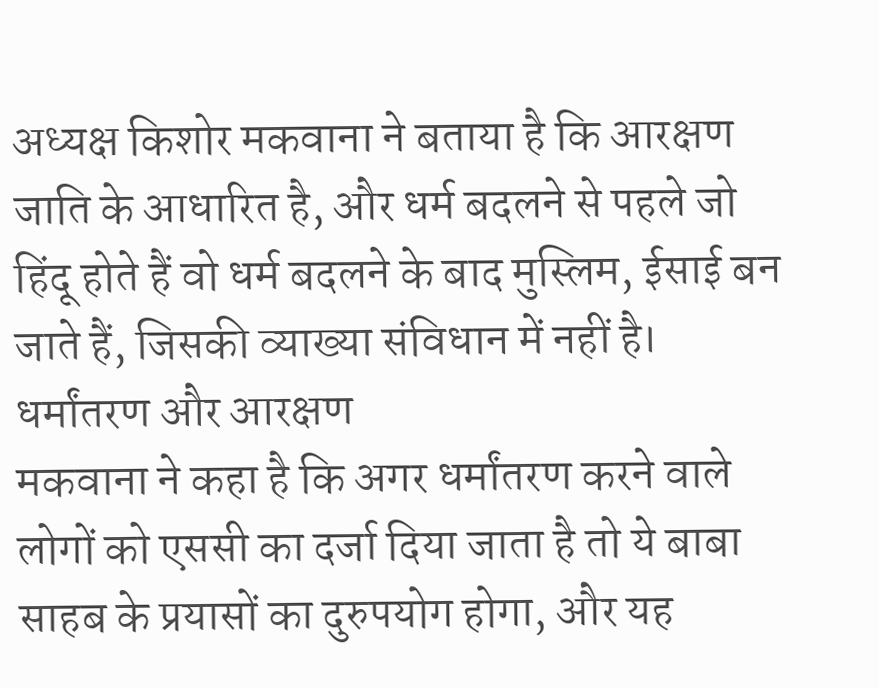अध्यक्ष किशोर मकवाना ने बताया है कि आरक्षण जाति के आधारित है, और धर्म बदलने से पहले जो हिंदू होते हैं वो धर्म बदलने के बाद मुस्लिम, ईसाई बन जाते हैं, जिसकी व्याख्या संविधान में नहीं है।
धर्मांतरण और आरक्षण
मकवाना ने कहा है कि अगर धर्मांतरण करने वाले लोगों को एससी का दर्जा दिया जाता है तो ये बाबा साहब के प्रयासों का दुरुपयोग होगा, और यह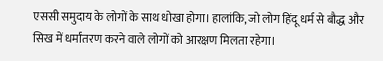एससी समुदाय के लोगों के साथ धोखा होगा। हालांकि, जो लोग हिंदू धर्म से बौद्ध और सिख में धर्मांतरण करने वाले लोगों को आरक्षण मिलता रहेगा।